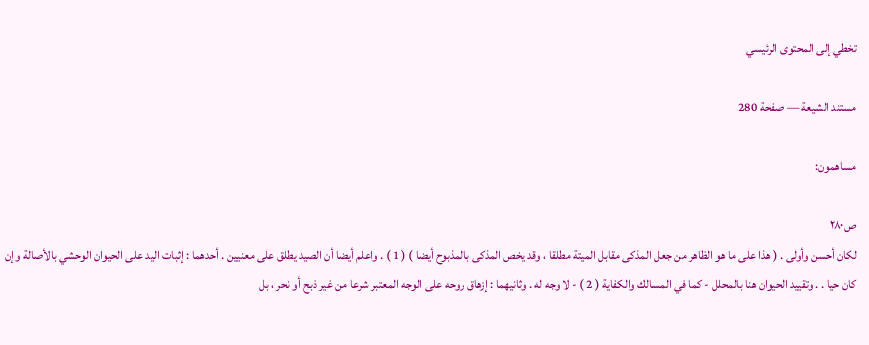تخطي إلى المحتوى الرئيسي

مستند الشيعة — صفحة 280

مساهمون:

ص٢٨٠
لكان أحسن وأولى . ( هذا على ما هو الظاهر من جعل المذكى مقابل الميتة مطلقا ، وقد يخص المذكى بالمذبوح أيضا ) ( 1 ) . واعلم أيضا أن الصيد يطلق على معنيين . أحدهما : إثبات اليد على الحيوان الوحشي بالأصالة وإن كان حيا . . وتقييد الحيوان هنا بالمحلل - كما في المسالك والكفاية ( 2 ) - لا وجه له . وثانيهما : إزهاق روحه على الوجه المعتبر شرعا من غير ذبح أو نحر ، بل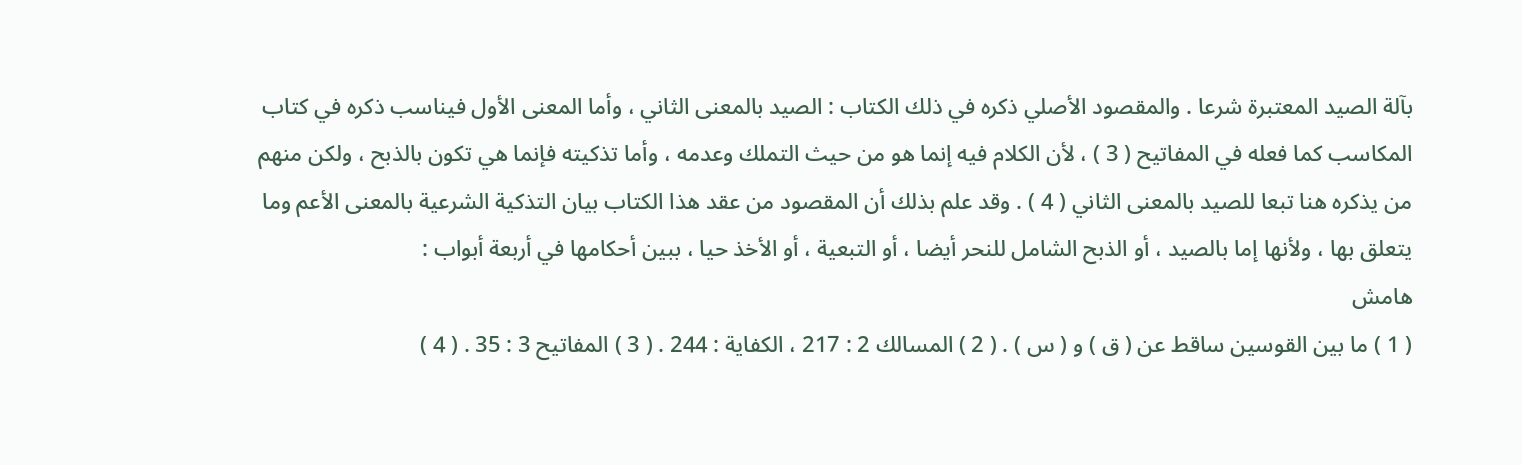بآلة الصيد المعتبرة شرعا . والمقصود الأصلي ذكره في ذلك الكتاب : الصيد بالمعنى الثاني ، وأما المعنى الأول فيناسب ذكره في كتاب المكاسب كما فعله في المفاتيح ( 3 ) ، لأن الكلام فيه إنما هو من حيث التملك وعدمه ، وأما تذكيته فإنما هي تكون بالذبح ، ولكن منهم من يذكره هنا تبعا للصيد بالمعنى الثاني ( 4 ) . وقد علم بذلك أن المقصود من عقد هذا الكتاب بيان التذكية الشرعية بالمعنى الأعم وما يتعلق بها ، ولأنها إما بالصيد ، أو الذبح الشامل للنحر أيضا ، أو التبعية ، أو الأخذ حيا ، ببين أحكامها في أربعة أبواب :
هامش
( 1 ) ما بين القوسين ساقط عن ( ق ) و ( س ) . ( 2 ) المسالك 2 : 217 ، الكفاية : 244 . ( 3 ) المفاتيح 3 : 35 . ( 4 )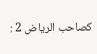كصاحب الرياض 2 :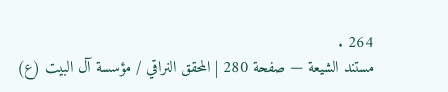264 .
مستند الشيعة — صفحة 280 | المحقق النراقي / مؤسسة آل البيت (ع)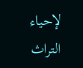لإحياء التراث